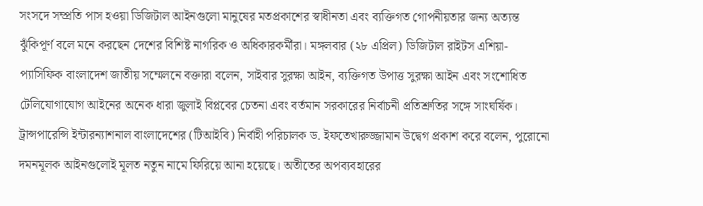সংসদে সম্প্রতি পাস হওয়া ডিজিটাল আইনগুলো মানুষের মতপ্রকাশের স্বাধীনতা এবং ব্যক্তিগত গোপনীয়তার জন্য অত্যন্ত ঝুঁকিপূর্ণ বলে মনে করছেন দেশের বিশিষ্ট নাগরিক ও অধিকারকর্মীরা। মঙ্গলবার (২৮ এপ্রিল) ডিজিটাল রাইটস এশিয়া-প্যাসিফিক বাংলাদেশ জাতীয় সম্মেলনে বক্তারা বলেন, সাইবার সুরক্ষা আইন, ব্যক্তিগত উপাত্ত সুরক্ষা আইন এবং সংশোধিত টেলিযোগাযোগ আইনের অনেক ধারা জুলাই বিপ্লবের চেতনা এবং বর্তমান সরকারের নির্বাচনী প্রতিশ্রুতির সঙ্গে সাংঘর্ষিক।
ট্রান্সপারেন্সি ইন্টারন্যাশনাল বাংলাদেশের (টিআইবি) নির্বাহী পরিচালক ড. ইফতেখারুজ্জামান উদ্বেগ প্রকাশ করে বলেন, পুরোনো দমনমূলক আইনগুলোই মূলত নতুন নামে ফিরিয়ে আনা হয়েছে। অতীতের অপব্যবহারের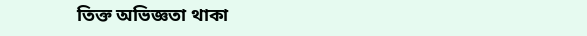তিক্ত অভিজ্ঞতা থাকা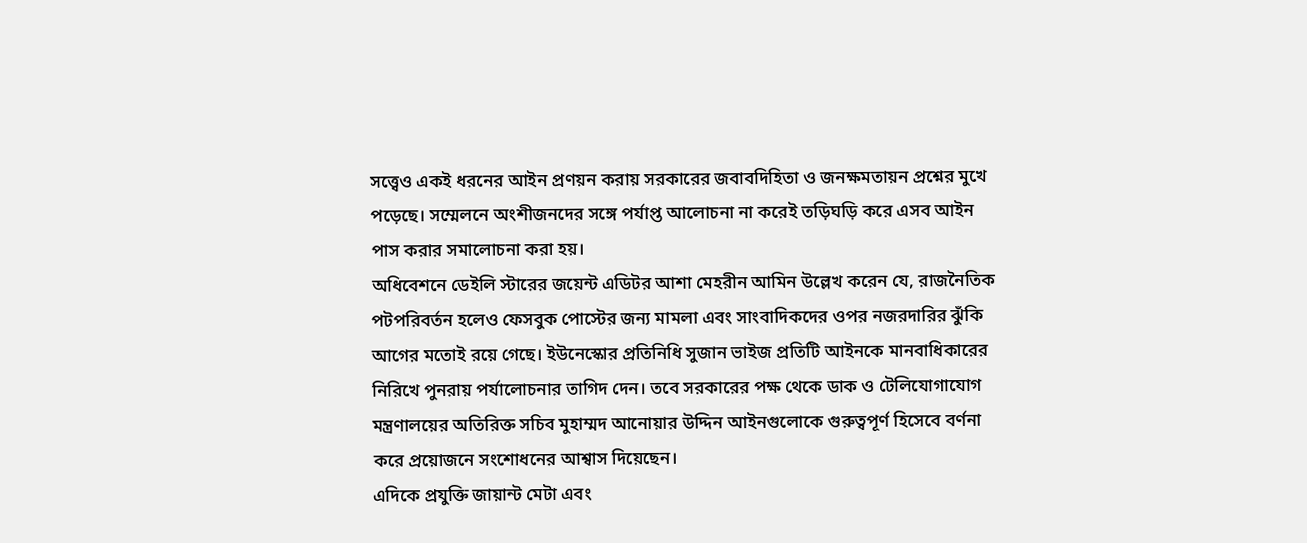সত্ত্বেও একই ধরনের আইন প্রণয়ন করায় সরকারের জবাবদিহিতা ও জনক্ষমতায়ন প্রশ্নের মুখে পড়েছে। সম্মেলনে অংশীজনদের সঙ্গে পর্যাপ্ত আলোচনা না করেই তড়িঘড়ি করে এসব আইন পাস করার সমালোচনা করা হয়।
অধিবেশনে ডেইলি স্টারের জয়েন্ট এডিটর আশা মেহরীন আমিন উল্লেখ করেন যে, রাজনৈতিক পটপরিবর্তন হলেও ফেসবুক পোস্টের জন্য মামলা এবং সাংবাদিকদের ওপর নজরদারির ঝুঁকি আগের মতোই রয়ে গেছে। ইউনেস্কোর প্রতিনিধি সুজান ভাইজ প্রতিটি আইনকে মানবাধিকারের নিরিখে পুনরায় পর্যালোচনার তাগিদ দেন। তবে সরকারের পক্ষ থেকে ডাক ও টেলিযোগাযোগ মন্ত্রণালয়ের অতিরিক্ত সচিব মুহাম্মদ আনোয়ার উদ্দিন আইনগুলোকে গুরুত্বপূর্ণ হিসেবে বর্ণনা করে প্রয়োজনে সংশোধনের আশ্বাস দিয়েছেন।
এদিকে প্রযুক্তি জায়ান্ট মেটা এবং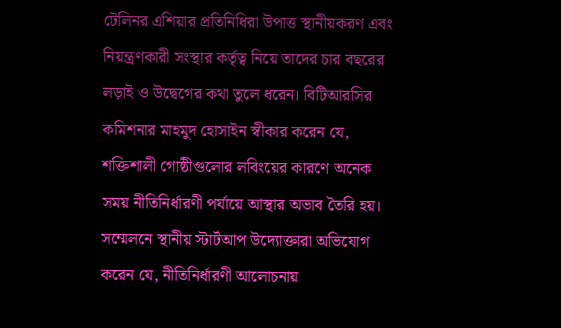টেলিনর এশিয়ার প্রতিনিধিরা উপাত্ত স্থানীয়করণ এবং নিয়ন্ত্রণকারী সংস্থার কর্তৃত্ব নিয়ে তাদের চার বছরের লড়াই ও উদ্বেগের কথা তুলে ধরেন। বিটিআরসির কমিশনার মাহমুদ হোসাইন স্বীকার করেন যে, শক্তিশালী গোষ্ঠীগুলোর লবিংয়ের কারণে অনেক সময় নীতিনির্ধারণী পর্যায়ে আস্থার অভাব তৈরি হয়।
সম্মেলনে স্থানীয় স্টার্টআপ উদ্যোক্তারা অভিযোগ করেন যে, নীতিনির্ধারণী আলোচনায়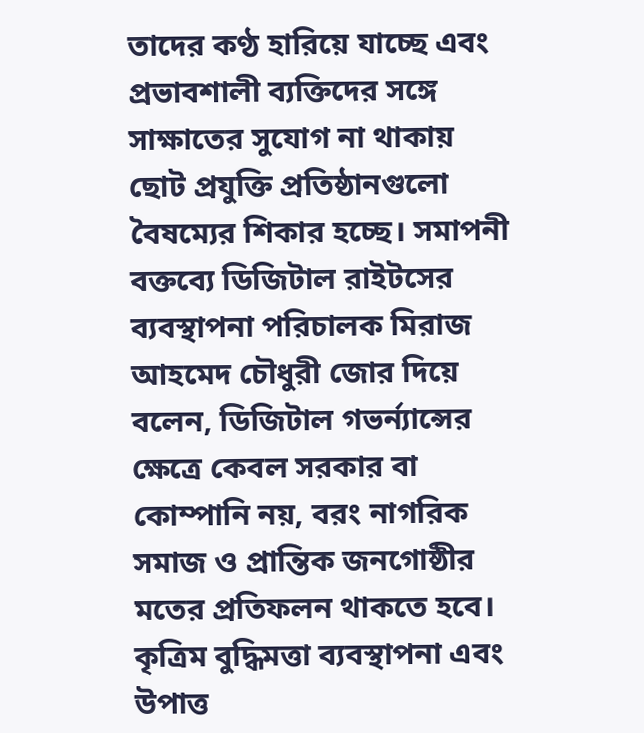তাদের কণ্ঠ হারিয়ে যাচ্ছে এবং প্রভাবশালী ব্যক্তিদের সঙ্গে সাক্ষাতের সুযোগ না থাকায় ছোট প্রযুক্তি প্রতিষ্ঠানগুলো বৈষম্যের শিকার হচ্ছে। সমাপনী বক্তব্যে ডিজিটাল রাইটসের ব্যবস্থাপনা পরিচালক মিরাজ আহমেদ চৌধুরী জোর দিয়ে বলেন, ডিজিটাল গভর্ন্যান্সের ক্ষেত্রে কেবল সরকার বা কোম্পানি নয়, বরং নাগরিক সমাজ ও প্রান্তিক জনগোষ্ঠীর মতের প্রতিফলন থাকতে হবে। কৃত্রিম বুদ্ধিমত্তা ব্যবস্থাপনা এবং উপাত্ত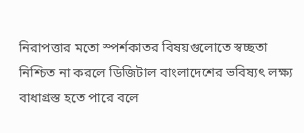নিরাপত্তার মতো স্পর্শকাতর বিষয়গুলোতে স্বচ্ছতা নিশ্চিত না করলে ডিজিটাল বাংলাদেশের ভবিষ্যৎ লক্ষ্য বাধাগ্রস্ত হতে পারে বলে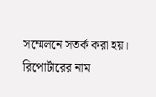সম্মেলনে সতর্ক করা হয়।
রিপোর্টারের নাম